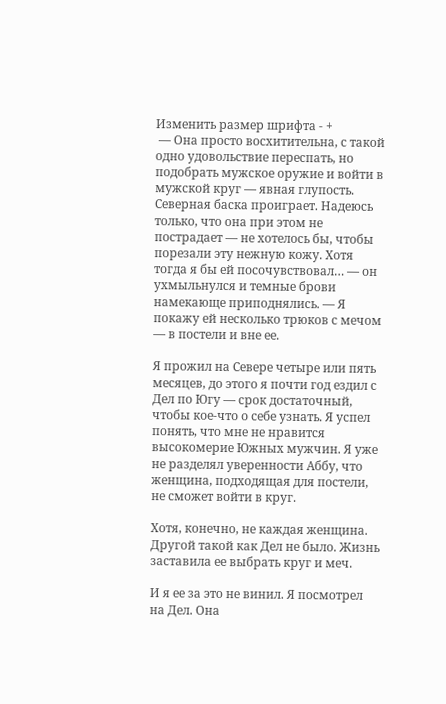Изменить размер шрифта - +
 — Она просто восхитительна, с такой одно удовольствие переспать, но подобрать мужское оружие и войти в мужской круг — явная глупость. Северная баска проиграет. Надеюсь только, что она при этом не пострадает — не хотелось бы, чтобы порезали эту нежную кожу. Хотя тогда я бы ей посочувствовал… — он ухмыльнулся и темные брови намекающе приподнялись. — Я покажу ей несколько трюков с мечом — в постели и вне ее.

Я прожил на Севере четыре или пять месяцев, до этого я почти год ездил с Дел по Югу — срок достаточный, чтобы кое-что о себе узнать. Я успел понять, что мне не нравится высокомерие Южных мужчин. Я уже не разделял уверенности Аббу, что женщина, подходящая для постели, не сможет войти в круг.

Хотя, конечно, не каждая женщина. Другой такой как Дел не было. Жизнь заставила ее выбрать круг и меч.

И я ее за это не винил. Я посмотрел на Дел. Она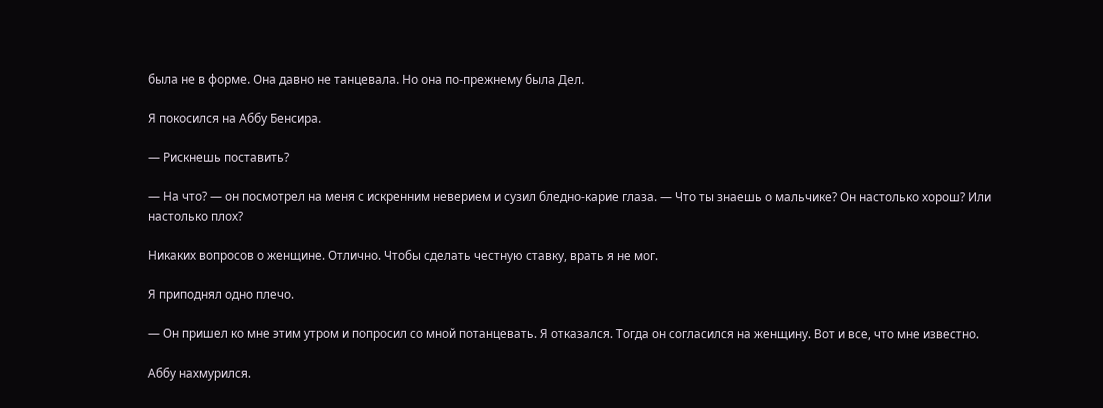была не в форме. Она давно не танцевала. Но она по-прежнему была Дел.

Я покосился на Аббу Бенсира.

— Рискнешь поставить?

— На что? — он посмотрел на меня с искренним неверием и сузил бледно-карие глаза. — Что ты знаешь о мальчике? Он настолько хорош? Или настолько плох?

Никаких вопросов о женщине. Отлично. Чтобы сделать честную ставку, врать я не мог.

Я приподнял одно плечо.

— Он пришел ко мне этим утром и попросил со мной потанцевать. Я отказался. Тогда он согласился на женщину. Вот и все, что мне известно.

Аббу нахмурился.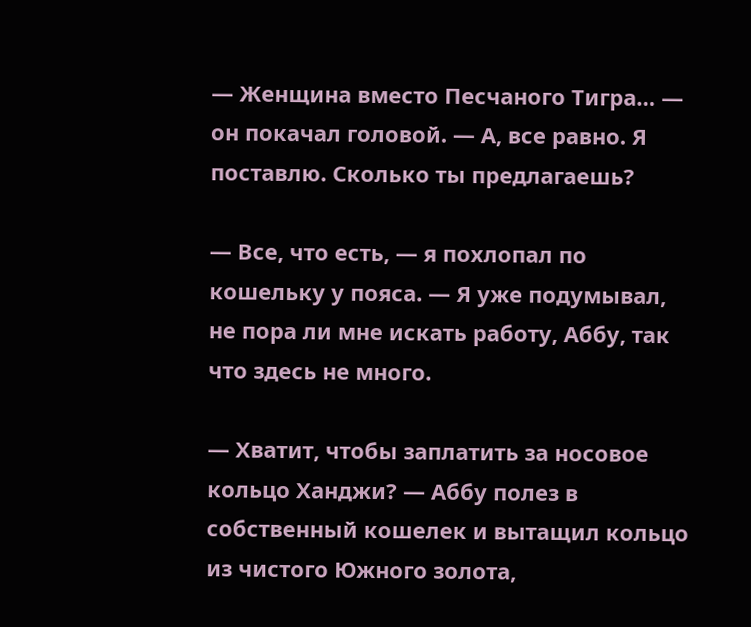— Женщина вместо Песчаного Тигра… — он покачал головой. — А, все равно. Я поставлю. Сколько ты предлагаешь?

— Все, что есть, — я похлопал по кошельку у пояса. — Я уже подумывал, не пора ли мне искать работу, Аббу, так что здесь не много.

— Хватит, чтобы заплатить за носовое кольцо Ханджи? — Аббу полез в собственный кошелек и вытащил кольцо из чистого Южного золота,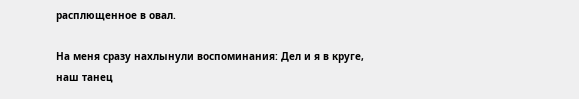расплющенное в овал.

На меня сразу нахлынули воспоминания: Дел и я в круге, наш танец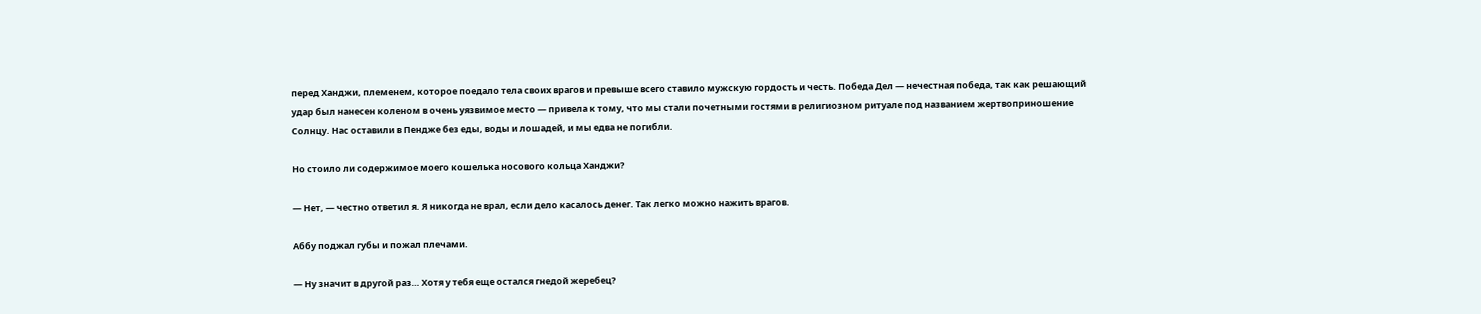перед Ханджи, племенем, которое поедало тела своих врагов и превыше всего ставило мужскую гордость и честь. Победа Дел — нечестная победа, так как решающий удар был нанесен коленом в очень уязвимое место — привела к тому, что мы стали почетными гостями в религиозном ритуале под названием жертвоприношение Солнцу. Нас оставили в Пендже без еды, воды и лошадей, и мы едва не погибли.

Но стоило ли содержимое моего кошелька носового кольца Ханджи?

— Нет, — честно ответил я. Я никогда не врал, если дело касалось денег. Так легко можно нажить врагов.

Аббу поджал губы и пожал плечами.

— Ну значит в другой раз… Хотя у тебя еще остался гнедой жеребец?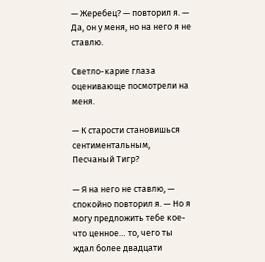— Жеребец? — повторил я. — Да, он у меня, но на него я не ставлю.

Светло-карие глаза оценивающе посмотрели на меня.

— К старости становишься сентиментальным, Песчаный Тигр?

— Я на него не ставлю, — спокойно повторил я. — Но я могу предложить тебе кое-что ценное… то, чего ты ждал более двадцати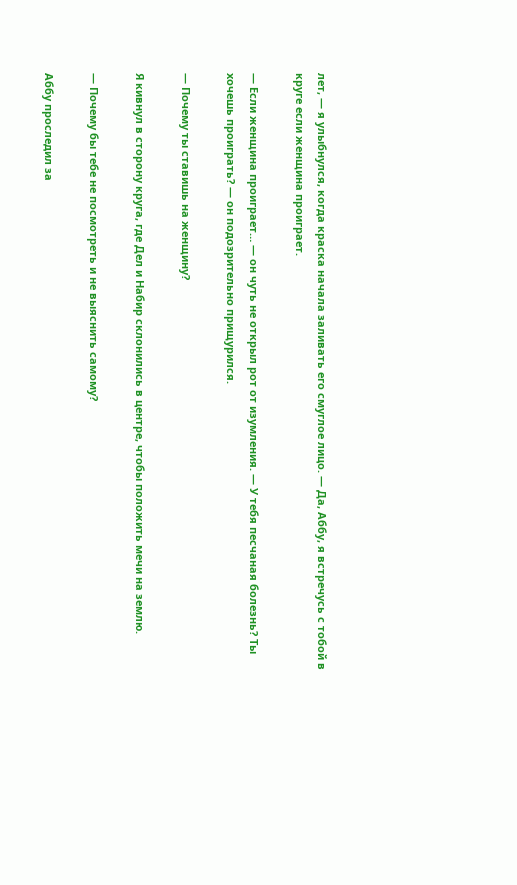лет, — я улыбнулся, когда краска начала заливать его смуглое лицо. — Да, Аббу, я встречусь с тобой в круге если женщина проиграет.

— Если женщина проиграет… — он чуть не открыл рот от изумления. — У тебя песчаная болезнь? Ты хочешь проиграть? — он подозрительно прищурился.

— Почему ты ставишь на женщину?

Я кивнул в сторону круга, где Дел и Набир склонились в центре, чтобы положить мечи на землю.

— Почему бы тебе не посмотреть и не выяснить самому?

Аббу проследил за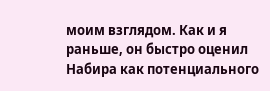моим взглядом. Как и я раньше, он быстро оценил Набира как потенциального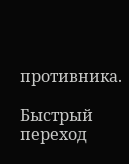противника.

Быстрый переход